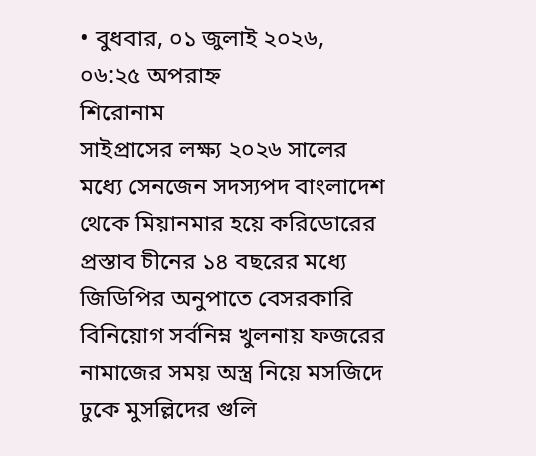• বুধবার, ০১ জুলাই ২০২৬, ০৬:২৫ অপরাহ্ন
শিরোনাম
সাইপ্রাসের লক্ষ্য ২০২৬ সালের মধ্যে সেনজেন সদস্যপদ বাংলাদেশ থেকে মিয়ানমার হয়ে করিডোরের প্রস্তাব চীনের ১৪ বছরের মধ্যে জিডিপির অনুপাতে বেসরকারি বিনিয়োগ সর্বনিম্ন খুলনায় ফজরের নামাজের সময় অস্ত্র নিয়ে মসজিদে ঢুকে মুসল্লিদের গুলি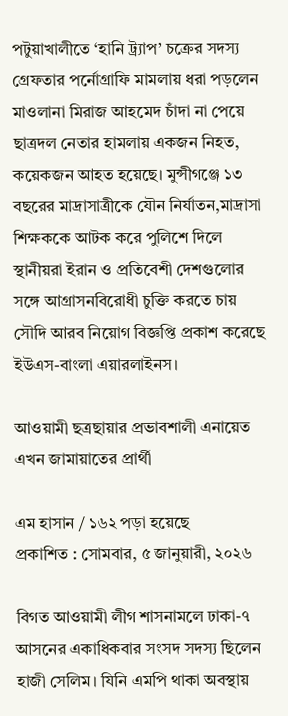পটুয়াখালীতে ‘হানি ট্র্যাপ’ চক্রের সদস্য গ্রেফতার পর্নোগ্রাফি মামলায় ধরা পড়লেন মাওলানা মিরাজ আহমেদ চাঁদা না পেয়ে ছাত্রদল নেতার হামলায় একজন নিহত, কয়েকজন আহত হয়েছে। মুন্সীগঞ্জে ১৩ বছরের মাদ্রাসাত্রীকে যৌন নির্যাতন,মাদ্রাসা শিক্ষককে আটক করে পুলিশে দিলে স্থানীয়রা ইরান ও প্রতিবেশী দেশগুলোর সঙ্গে আগ্রাসনবিরোধী চুক্তি করতে চায় সৌদি আরব নিয়োগ বিজ্ঞপ্তি প্রকাশ করেছে ইউএস-বাংলা এয়ারলাইনস।

আওয়ামী ছত্রছায়ার প্রভাবশালী এনায়েত এখন জামায়াতের প্রার্থী

এম হাসান / ১৬২ পড়া হয়েছে
প্রকাশিত : সোমবার, ৫ জানুয়ারী, ২০২৬

বিগত আওয়ামী লীগ শাসনামলে ঢাকা-৭ আসনের একাধিকবার সংসদ সদস্য ছিলেন হাজী সেলিম। যিনি এমপি থাকা অবস্থায়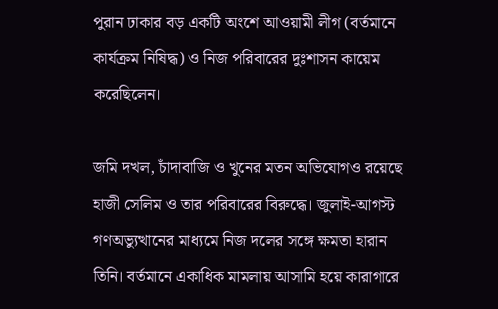পুরান ঢাকার বড় একটি অংশে আওয়ামী লীগ (বর্তমানে কার্যক্রম নিষিদ্ধ) ও নিজ পরিবারের দুঃশাসন কায়েম করেছিলেন।

জমি দখল, চাঁদাবাজি ও খুনের মতন অভিযোগও রয়েছে হাজী সেলিম ও তার পরিবারের বিরুদ্ধে। জুলাই-আগস্ট গণঅভ্যুত্থানের মাধ্যমে নিজ দলের সঙ্গে ক্ষমতা হারান তিনি। বর্তমানে একাধিক মামলায় আসামি হয়ে কারাগারে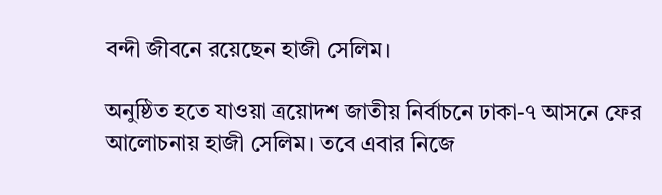বন্দী জীবনে রয়েছেন হাজী সেলিম।

অনুষ্ঠিত হতে যাওয়া ত্রয়োদশ জাতীয় নির্বাচনে ঢাকা-৭ আসনে ফের আলোচনায় হাজী সেলিম। তবে এবার নিজে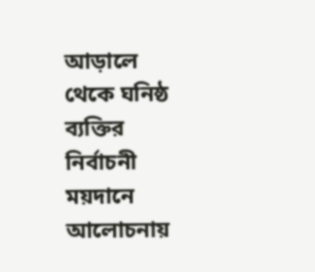আড়ালে থেকে ঘনিষ্ঠ ব্যক্তির নির্বাচনী ময়দানে আলোচনায়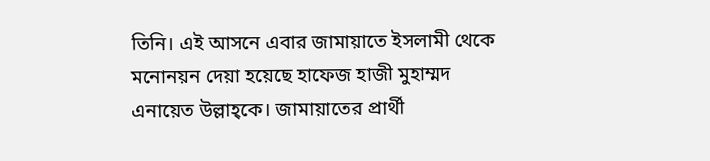তিনি। এই আসনে এবার জামায়াতে ইসলামী থেকে মনোনয়ন দেয়া হয়েছে হাফেজ হাজী মুহাম্মদ এনায়েত উল্লাহ্কে। জামায়াতের প্রার্থী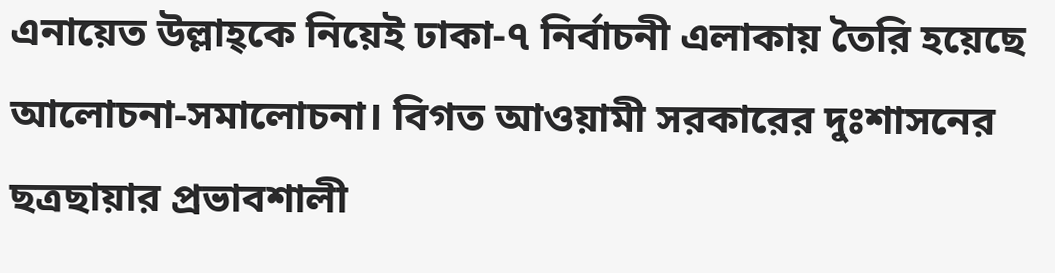এনায়েত উল্লাহ্কে নিয়েই ঢাকা-৭ নির্বাচনী এলাকায় তৈরি হয়েছে আলোচনা-সমালোচনা। বিগত আওয়ামী সরকারের দুঃশাসনের ছত্রছায়ার প্রভাবশালী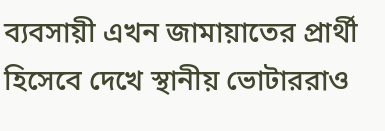ব্যবসায়ী এখন জামায়াতের প্রার্থী হিসেবে দেখে স্থানীয় ভোটাররাও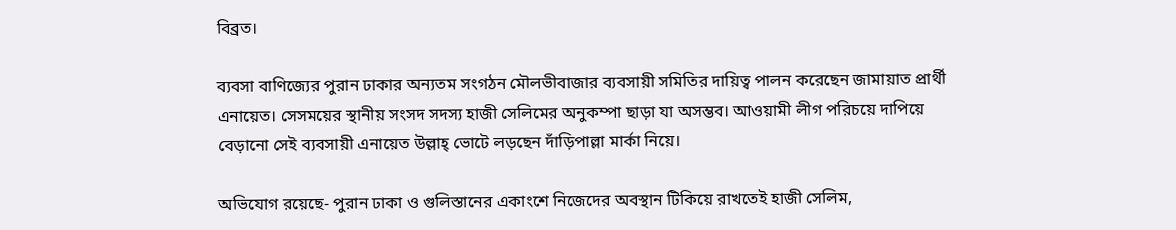বিব্রত।

ব্যবসা বাণিজ্যের পুরান ঢাকার অন্যতম সংগঠন মৌলভীবাজার ব্যবসায়ী সমিতির দায়িত্ব পালন করেছেন জামায়াত প্রার্থী এনায়েত। সেসময়ের স্থানীয় সংসদ সদস্য হাজী সেলিমের অনুকম্পা ছাড়া যা অসম্ভব। আওয়ামী লীগ পরিচয়ে দাপিয়ে বেড়ানো সেই ব্যবসায়ী এনায়েত উল্লাহ্ ভোটে লড়ছেন দাঁড়িপাল্লা মার্কা নিয়ে।

অভিযোগ রয়েছে- পুরান ঢাকা ও গুলিস্তানের একাংশে নিজেদের অবস্থান টিকিয়ে রাখতেই হাজী সেলিম,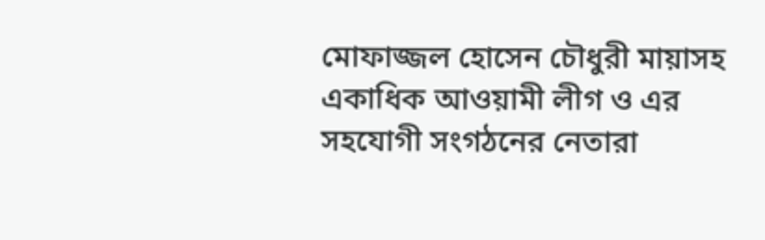মোফাজ্জল হোসেন চৌধুরী মায়াসহ একাধিক আওয়ামী লীগ ও এর সহযোগী সংগঠনের নেতারা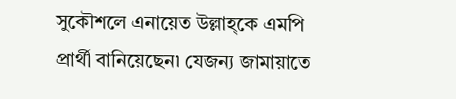সুকৌশলে এনায়েত উল্লাহ্কে এমপি প্রার্থী বানিয়েছেন৷ যেজন্য জামায়াতে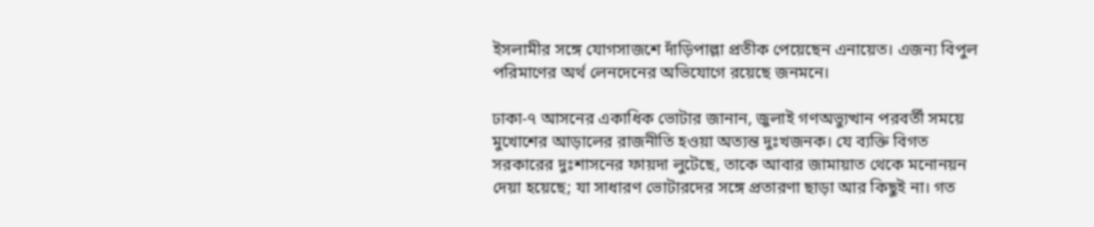ইসলামীর সঙ্গে যোগসাজশে দাঁড়িপাল্লা প্রতীক পেয়েছেন এনায়েত। এজন্য বিপুল পরিমাণের অর্থ লেনদেনের অভিযোগে রয়েছে জনমনে।

ঢাকা-৭ আসনের একাধিক ভোটার জানান, জুলাই গণঅভ্যুত্থান পরবর্তী সময়ে মুখোশের আড়ালের রাজনীতি হওয়া অত্যন্ত দুঃখজনক। যে ব্যক্তি বিগত সরকারের দুঃশাসনের ফায়দা লুটেছে, তাকে আবার জামায়াত থেকে মনোনয়ন দেয়া হয়েছে; যা সাধারণ ভোটারদের সঙ্গে প্রতারণা ছাড়া আর কিছুই না। গত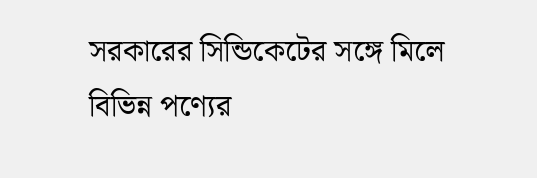সরকারের সিন্ডিকেটের সঙ্গে মিলে বিভিন্ন পণ্যের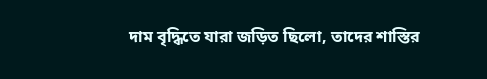দাম বৃদ্ধিতে যারা জড়িত ছিলো, তাদের শাস্তির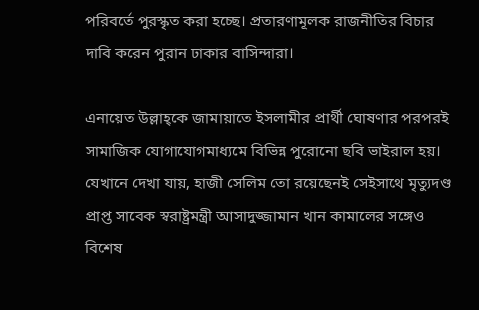পরিবর্তে পুরস্কৃত করা হচ্ছে। প্রতারণামূলক রাজনীতির বিচার দাবি করেন পুরান ঢাকার বাসিন্দারা।

এনায়েত উল্লাহ্কে জামায়াতে ইসলামীর প্রার্থী ঘোষণার পরপরই সামাজিক যোগাযোগমাধ্যমে বিভিন্ন পুরোনো ছবি ভাইরাল হয়। যেখানে দেখা যায়, হাজী সেলিম তো রয়েছেনই সেইসাথে মৃত্যুদণ্ড প্রাপ্ত সাবেক স্বরাষ্ট্রমন্ত্রী আসাদুজ্জামান খান কামালের সঙ্গেও বিশেষ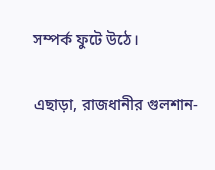সম্পর্ক ফুটে উঠে।

এছাড়া, রাজধানীর গুলশান-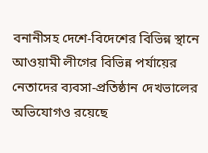বনানীসহ দেশে-বিদেশের বিভিন্ন স্থানে আওয়ামী লীগের বিভিন্ন পর্যায়ের নেতাদের ব্যবসা-প্রতিষ্ঠান দেখভালের অভিযোগও রয়েছে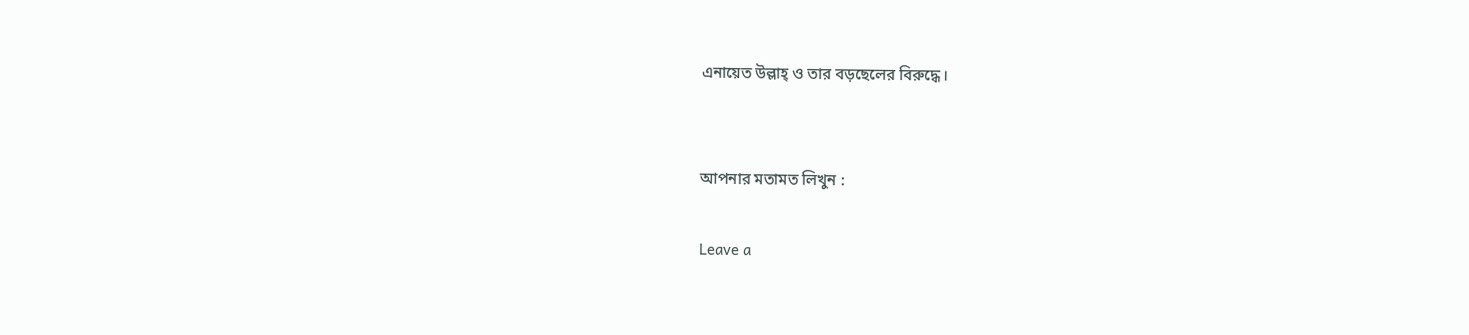এনায়েত উল্লাহ্ ও তার বড়ছেলের বিরুদ্ধে।


আপনার মতামত লিখুন :

Leave a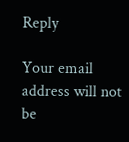Reply

Your email address will not be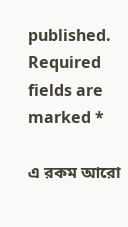published. Required fields are marked *

এ রকম আরো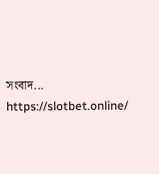সংবাদ...
https://slotbet.online/